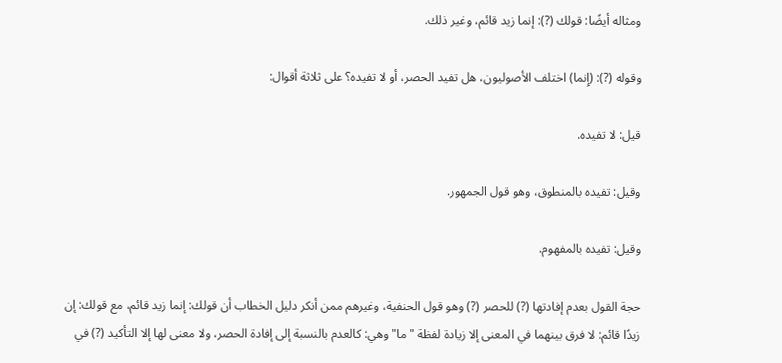ومثاله أيضًا: قولك (?): إنما زيد قائم، وغير ذلك.

وقوله (?): (إِنما) اختلف الأصوليون، هل تفيد الحصر، أو لا تفيده؟ على ثلاثة أقوال:

قيل: لا تفيده.

وقيل: تفيده بالمنطوق، وهو قول الجمهور.

وقيل: تفيده بالمفهوم.

حجة القول بعدم إفادتها (?) للحصر (?) وهو قول الحنفية، وغيرهم ممن أنكر دليل الخطاب أن قولك: إنما زيد قائم، مع قولك: إن زيدًا قائم: لا فرق بينهما في المعنى إلا زيادة لفظة "ما" وهي: كالعدم بالنسبة إلى إفادة الحصر، ولا معنى لها إلا التأكيد (?) في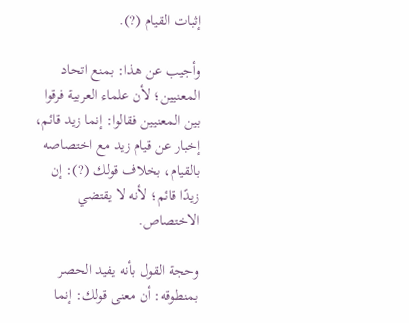إثبات القيام (?).

وأجيب عن هذا: بمنع اتحاد المعنيين؛ لأن علماء العربية فرقوا بين المعنيين فقالوا: إنما زيد قائم، إخبار عن قيام زيد مع اختصاصه بالقيام، بخلاف قولك (?): إن زيدًا قائم؛ لأنه لا يقتضي الاختصاص.

وحجة القول بأنه يفيد الحصر بمنطوقه: أن معنى قولك: إنما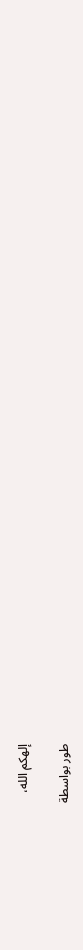إلهكم الله،

طور بواسطة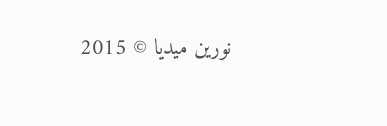نورين ميديا © 2015